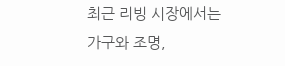최근 리빙 시장에서는 가구와 조명,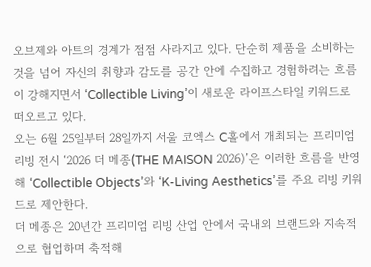오브제와 아트의 경계가 점점 사라지고 있다. 단순히 제품을 소비하는 것을 넘어 자신의 취향과 감도를 공간 안에 수집하고 경험하려는 흐름이 강해지면서 ‘Collectible Living’이 새로운 라이프스타일 키워드로 떠오르고 있다.
오는 6월 25일부터 28일까지 서울 코엑스 C홀에서 개최되는 프리미엄 리빙 전시 ‘2026 더 메종(THE MAISON 2026)’은 이러한 흐름을 반영해 ‘Collectible Objects’와 ‘K-Living Aesthetics’를 주요 리빙 키워드로 제안한다.
더 메종은 20년간 프리미엄 리빙 산업 안에서 국내외 브랜드와 지속적으로 협업하며 축적해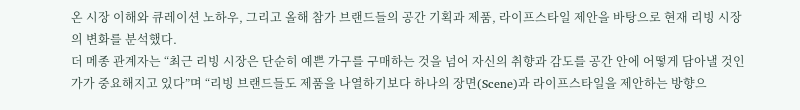온 시장 이해와 큐레이션 노하우, 그리고 올해 참가 브랜드들의 공간 기획과 제품, 라이프스타일 제안을 바탕으로 현재 리빙 시장의 변화를 분석했다.
더 메종 관계자는 “최근 리빙 시장은 단순히 예쁜 가구를 구매하는 것을 넘어 자신의 취향과 감도를 공간 안에 어떻게 담아낼 것인가가 중요해지고 있다”며 “리빙 브랜드들도 제품을 나열하기보다 하나의 장면(Scene)과 라이프스타일을 제안하는 방향으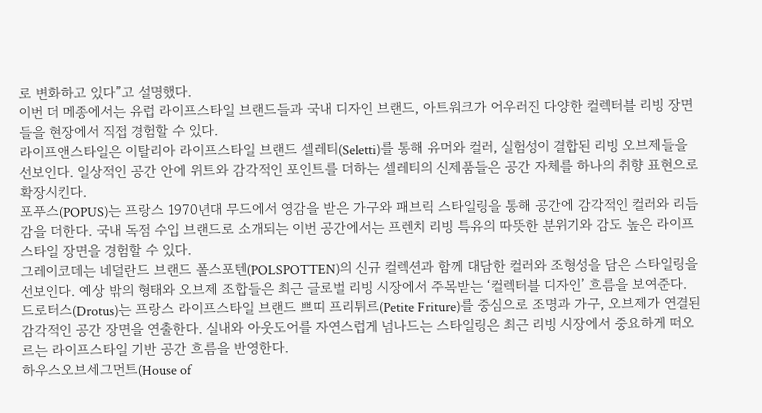로 변화하고 있다”고 설명했다.
이번 더 메종에서는 유럽 라이프스타일 브랜드들과 국내 디자인 브랜드, 아트워크가 어우러진 다양한 컬렉터블 리빙 장면들을 현장에서 직접 경험할 수 있다.
라이프앤스타일은 이탈리아 라이프스타일 브랜드 셀레티(Seletti)를 통해 유머와 컬러, 실험성이 결합된 리빙 오브제들을 선보인다. 일상적인 공간 안에 위트와 감각적인 포인트를 더하는 셀레티의 신제품들은 공간 자체를 하나의 취향 표현으로 확장시킨다.
포푸스(POPUS)는 프랑스 1970년대 무드에서 영감을 받은 가구와 패브릭 스타일링을 통해 공간에 감각적인 컬러와 리듬감을 더한다. 국내 독점 수입 브랜드로 소개되는 이번 공간에서는 프렌치 리빙 특유의 따뜻한 분위기와 감도 높은 라이프스타일 장면을 경험할 수 있다.
그레이코데는 네덜란드 브랜드 폴스포텐(POLSPOTTEN)의 신규 컬렉션과 함께 대담한 컬러와 조형성을 담은 스타일링을 선보인다. 예상 밖의 형태와 오브제 조합들은 최근 글로벌 리빙 시장에서 주목받는 ‘컬렉터블 디자인’ 흐름을 보여준다.
드로터스(Drotus)는 프랑스 라이프스타일 브랜드 쁘띠 프리튀르(Petite Friture)를 중심으로 조명과 가구, 오브제가 연결된 감각적인 공간 장면을 연출한다. 실내와 아웃도어를 자연스럽게 넘나드는 스타일링은 최근 리빙 시장에서 중요하게 떠오르는 라이프스타일 기반 공간 흐름을 반영한다.
하우스오브세그먼트(House of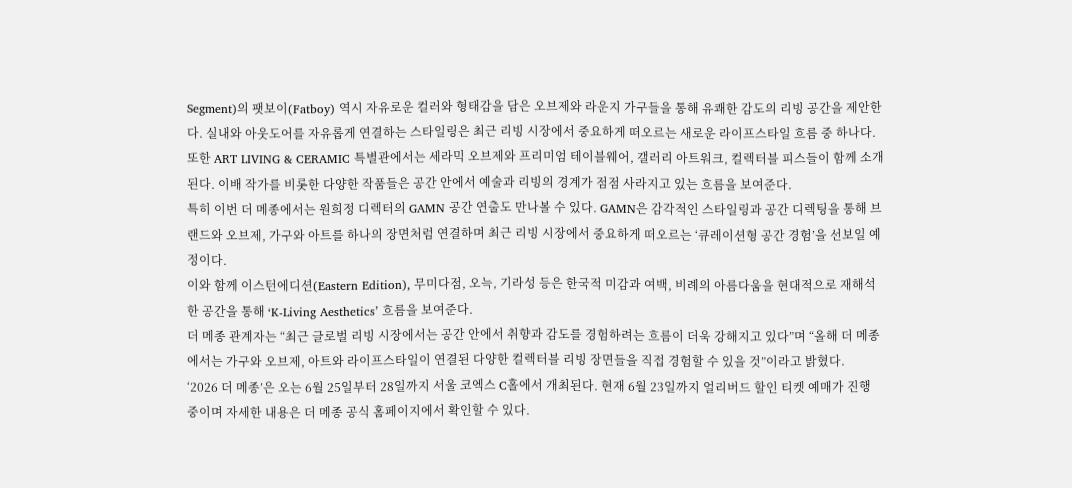Segment)의 팻보이(Fatboy) 역시 자유로운 컬러와 형태감을 담은 오브제와 라운지 가구들을 통해 유쾌한 감도의 리빙 공간을 제안한다. 실내와 아웃도어를 자유롭게 연결하는 스타일링은 최근 리빙 시장에서 중요하게 떠오르는 새로운 라이프스타일 흐름 중 하나다.
또한 ART LIVING & CERAMIC 특별관에서는 세라믹 오브제와 프리미엄 테이블웨어, 갤러리 아트워크, 컬렉터블 피스들이 함께 소개된다. 이배 작가를 비롯한 다양한 작품들은 공간 안에서 예술과 리빙의 경계가 점점 사라지고 있는 흐름을 보여준다.
특히 이번 더 메종에서는 원희정 디렉터의 GAMN 공간 연출도 만나볼 수 있다. GAMN은 감각적인 스타일링과 공간 디렉팅을 통해 브랜드와 오브제, 가구와 아트를 하나의 장면처럼 연결하며 최근 리빙 시장에서 중요하게 떠오르는 ‘큐레이션형 공간 경험’을 선보일 예정이다.
이와 함께 이스턴에디션(Eastern Edition), 무미다점, 오늑, 기라성 등은 한국적 미감과 여백, 비례의 아름다움을 현대적으로 재해석한 공간을 통해 ‘K-Living Aesthetics’ 흐름을 보여준다.
더 메종 관계자는 “최근 글로벌 리빙 시장에서는 공간 안에서 취향과 감도를 경험하려는 흐름이 더욱 강해지고 있다”며 “올해 더 메종에서는 가구와 오브제, 아트와 라이프스타일이 연결된 다양한 컬렉터블 리빙 장면들을 직접 경험할 수 있을 것”이라고 밝혔다.
‘2026 더 메종’은 오는 6월 25일부터 28일까지 서울 코엑스 C홀에서 개최된다. 현재 6월 23일까지 얼리버드 할인 티켓 예매가 진행 중이며 자세한 내용은 더 메종 공식 홈페이지에서 확인할 수 있다.